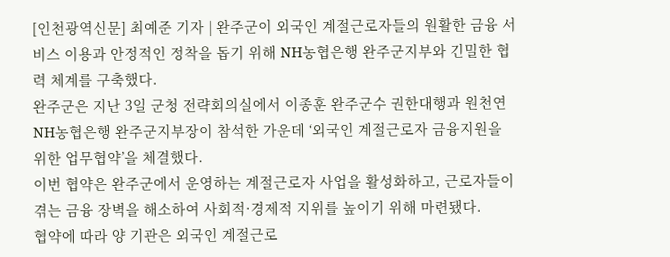[인천광역신문] 최예준 기자 | 완주군이 외국인 계절근로자들의 원활한 금융 서비스 이용과 안정적인 정착을 돕기 위해 NH농협은행 완주군지부와 긴밀한 협력 체계를 구축했다.
완주군은 지난 3일 군청 전략회의실에서 이종훈 완주군수 권한대행과 원천연 NH농협은행 완주군지부장이 참석한 가운데 ‘외국인 계절근로자 금융지원을 위한 업무협약’을 체결했다.
이번 협약은 완주군에서 운영하는 계절근로자 사업을 활성화하고, 근로자들이 겪는 금융 장벽을 해소하여 사회적·경제적 지위를 높이기 위해 마련됐다.
협약에 따라 양 기관은 외국인 계절근로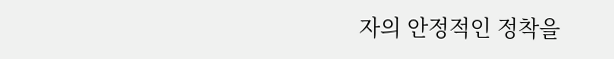자의 안정적인 정착을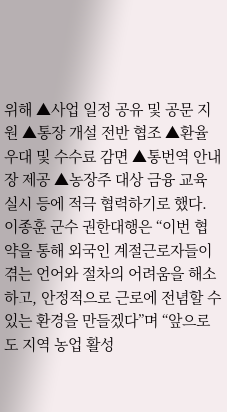위해 ▲사업 일정 공유 및 공문 지원 ▲통장 개설 전반 협조 ▲환율 우대 및 수수료 감면 ▲통번역 안내장 제공 ▲농장주 대상 금융 교육 실시 등에 적극 협력하기로 했다.
이종훈 군수 권한대행은 “이번 협약을 통해 외국인 계절근로자들이 겪는 언어와 절차의 어려움을 해소하고, 안정적으로 근로에 전념할 수 있는 환경을 만들겠다”며 “앞으로도 지역 농업 활성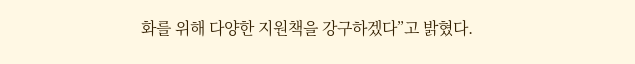화를 위해 다양한 지원책을 강구하겠다”고 밝혔다.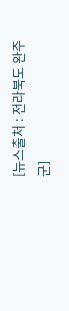[뉴스출처 : 전라북도 완주군]